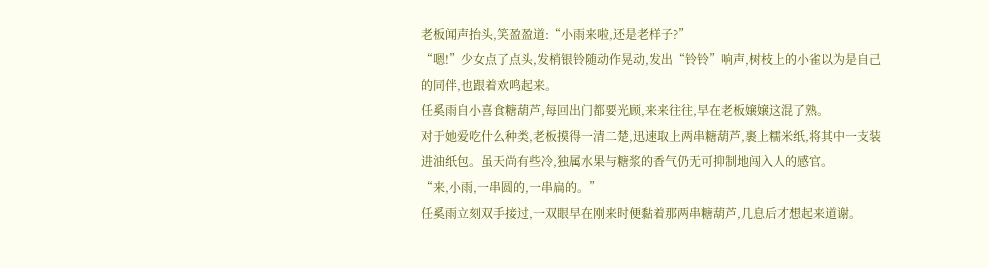老板闻声抬头,笑盈盈道:“小雨来啦,还是老样子?”
“嗯!”少女点了点头,发梢银铃随动作晃动,发出“铃铃”响声,树枝上的小雀以为是自己的同伴,也跟着欢鸣起来。
任奚雨自小喜食糖葫芦,每回出门都要光顾,来来往往,早在老板嬢嬢这混了熟。
对于她爱吃什么种类,老板摸得一清二楚,迅速取上两串糖葫芦,裹上糯米纸,将其中一支装进油纸包。虽天尚有些冷,独属水果与糖浆的香气仍无可抑制地闯入人的感官。
“来,小雨,一串圆的,一串扁的。”
任奚雨立刻双手接过,一双眼早在刚来时便黏着那两串糖葫芦,几息后才想起来道谢。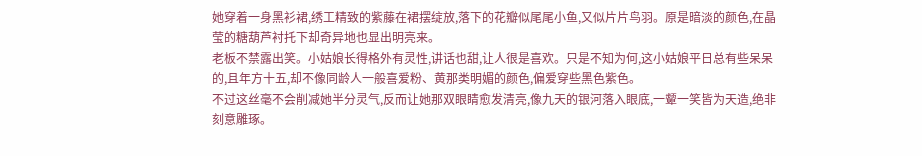她穿着一身黑衫裙,绣工精致的紫藤在裙摆绽放,落下的花瓣似尾尾小鱼,又似片片鸟羽。原是暗淡的颜色,在晶莹的糖葫芦衬托下却奇异地也显出明亮来。
老板不禁露出笑。小姑娘长得格外有灵性,讲话也甜,让人很是喜欢。只是不知为何,这小姑娘平日总有些呆呆的,且年方十五,却不像同龄人一般喜爱粉、黄那类明媚的颜色,偏爱穿些黑色紫色。
不过这丝毫不会削减她半分灵气,反而让她那双眼睛愈发清亮,像九天的银河落入眼底,一颦一笑皆为天造,绝非刻意雕琢。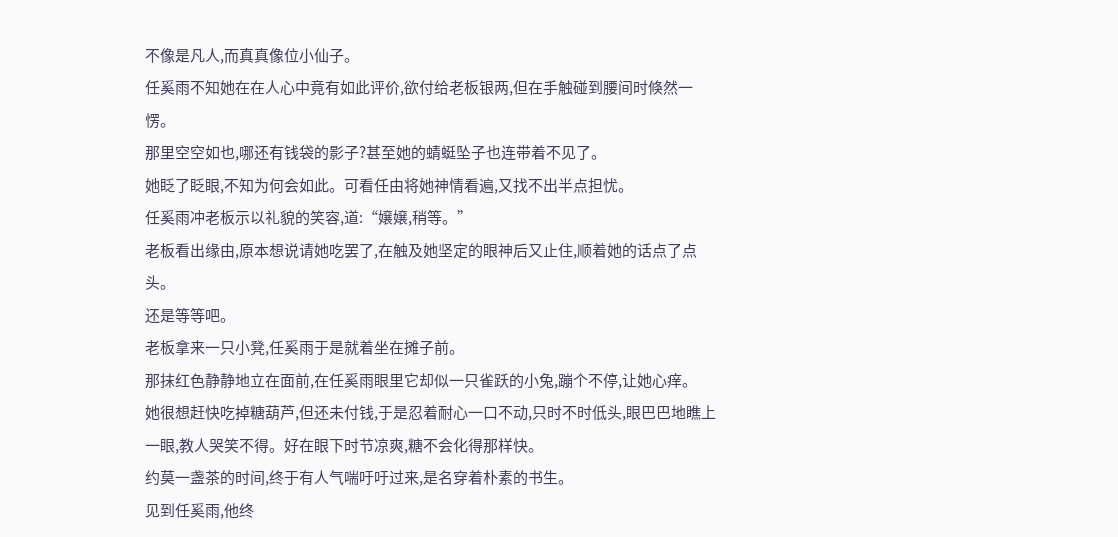不像是凡人,而真真像位小仙子。
任奚雨不知她在在人心中竟有如此评价,欲付给老板银两,但在手触碰到腰间时倏然一愣。
那里空空如也,哪还有钱袋的影子?甚至她的蜻蜓坠子也连带着不见了。
她眨了眨眼,不知为何会如此。可看任由将她神情看遍,又找不出半点担忧。
任奚雨冲老板示以礼貌的笑容,道:“嬢嬢,稍等。”
老板看出缘由,原本想说请她吃罢了,在触及她坚定的眼神后又止住,顺着她的话点了点头。
还是等等吧。
老板拿来一只小凳,任奚雨于是就着坐在摊子前。
那抹红色静静地立在面前,在任奚雨眼里它却似一只雀跃的小兔,蹦个不停,让她心痒。
她很想赶快吃掉糖葫芦,但还未付钱,于是忍着耐心一口不动,只时不时低头,眼巴巴地瞧上一眼,教人哭笑不得。好在眼下时节凉爽,糖不会化得那样快。
约莫一盏茶的时间,终于有人气喘吁吁过来,是名穿着朴素的书生。
见到任奚雨,他终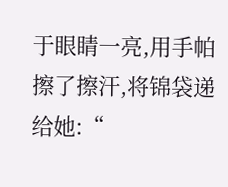于眼睛一亮,用手帕擦了擦汗,将锦袋递给她:“